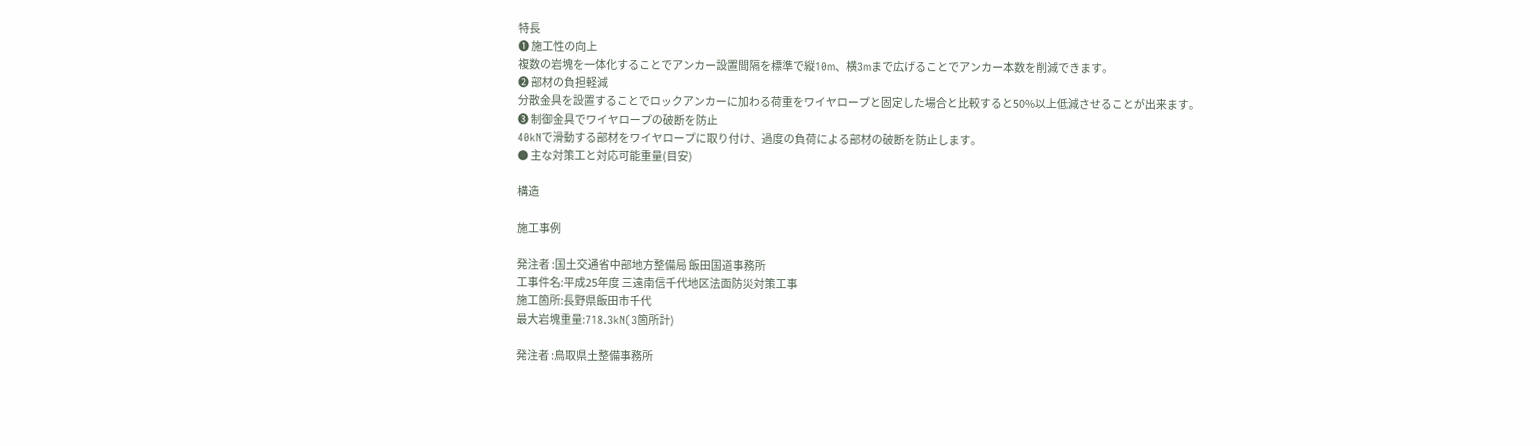特長
❶ 施工性の向上
複数の岩塊を一体化することでアンカー設置間隔を標準で縦10m、横3mまで広げることでアンカー本数を削減できます。
❷ 部材の負担軽減
分散金具を設置することでロックアンカーに加わる荷重をワイヤロープと固定した場合と比較すると50%以上低減させることが出来ます。
❸ 制御金具でワイヤロープの破断を防止
40kNで滑動する部材をワイヤロープに取り付け、過度の負荷による部材の破断を防止します。
● 主な対策工と対応可能重量(目安)

構造

施工事例

発注者 :国土交通省中部地方整備局 飯田国道事務所
工事件名:平成25年度 三遠南信千代地区法面防災対策工事
施工箇所:長野県飯田市千代
最大岩塊重量:718.3kN(3箇所計)

発注者 :鳥取県土整備事務所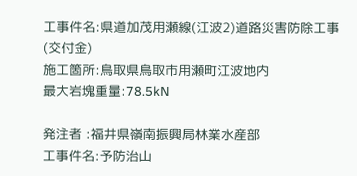工事件名:県道加茂用瀬線(江波2)道路災害防除工事(交付金)
施工箇所:鳥取県鳥取市用瀬町江波地内
最大岩塊重量:78.5kN

発注者 :福井県嶺南振興局林業水産部
工事件名:予防治山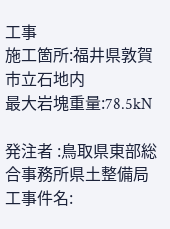工事
施工箇所:福井県敦賀市立石地内
最大岩塊重量:78.5kN

発注者 :鳥取県東部総合事務所県土整備局
工事件名: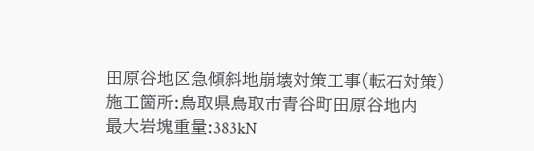田原谷地区急傾斜地崩壊対策工事(転石対策)
施工箇所:鳥取県鳥取市青谷町田原谷地内
最大岩塊重量:383kN